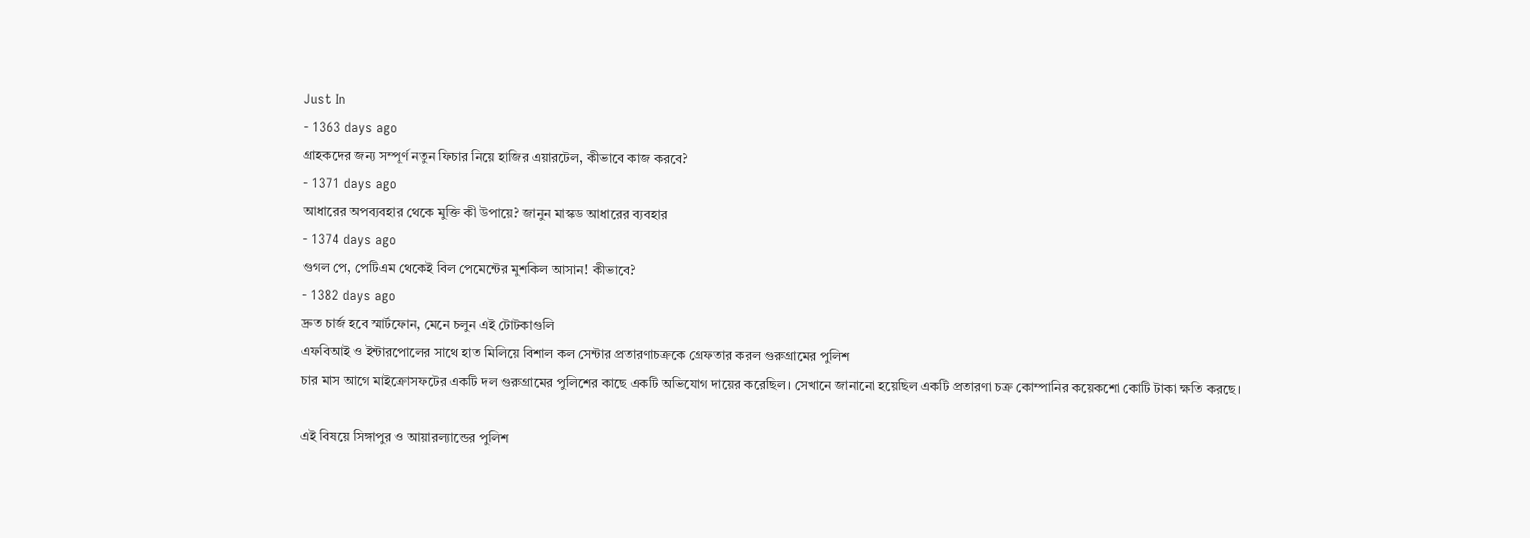Just In
- 1363 days ago
গ্রাহকদের জন্য সম্পূর্ণ নতুন ফিচার নিয়ে হাজির এয়ারটেল, কীভাবে কাজ করবে?
- 1371 days ago
আধারের অপব্যবহার থেকে মুক্তি কী উপায়ে? জানুন মাস্কড আধারের ব্যবহার
- 1374 days ago
গুগল পে, পেটিএম থেকেই বিল পেমেন্টের মুশকিল আসান! কীভাবে?
- 1382 days ago
দ্রুত চার্জ হবে স্মার্টফোন, মেনে চলুন এই টোটকাগুলি
এফবিআই ও ইন্টারপোলের সাথে হাত মিলিয়ে বিশাল কল সেন্টার প্রতারণাচক্রকে গ্রেফতার করল গুরুগ্রামের পুলিশ
চার মাস আগে মাইক্রোসফটের একটি দল গুরুগ্রামের পুলিশের কাছে একটি অভিযোগ দায়ের করেছিল। সেখানে জানানো হয়েছিল একটি প্রতারণা চক্র কোম্পানির কয়েকশো কোটি টাকা ক্ষতি করছে।

এই বিষয়ে সিঙ্গাপুর ও আয়ারল্যান্ডের পুলিশ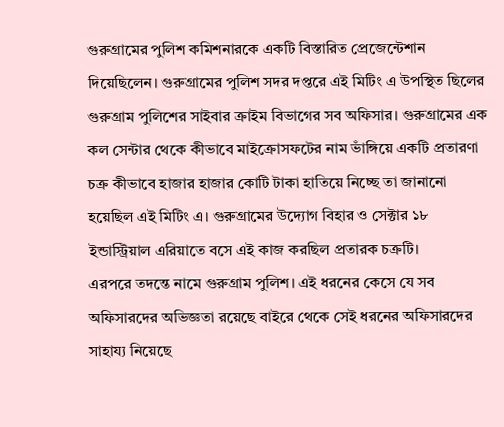গুরুগ্রামের পুলিশ কমিশনারকে একটি বিস্তারিত প্রেজেন্টেশান দিয়েছিলেন। গুরুগ্রামের পুলিশ সদর দপ্তরে এই মিটিং এ উপস্থিত ছিলের গুরুগ্রাম পুলিশের সাইবার ক্রাইম বিভাগের সব অফিসার। গুরুগ্রামের এক কল সেন্টার থেকে কীভাবে মাইক্রোসফটের নাম ভাঁঙ্গিয়ে একটি প্রতারণা চক্র কীভাবে হাজার হাজার কোটি টাকা হাতিয়ে নিচ্ছে তা জানানো হয়েছিল এই মিটিং এ। গুরুগ্রামের উদ্যোগ বিহার ও সেক্টার ১৮ ইন্ডাস্ট্রিয়াল এরিয়াতে বসে এই কাজ করছিল প্রতারক চক্রটি।
এরপরে তদন্তে নামে গুরুগ্রাম পুলিশ। এই ধরনের কেসে যে সব অফিসারদের অভিজ্ঞতা রয়েছে বাইরে থেকে সেই ধরনের অফিসারদের সাহায্য নিয়েছে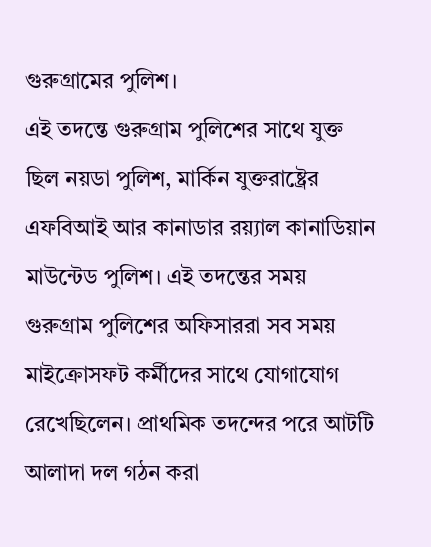গুরুগ্রামের পুলিশ।
এই তদন্তে গুরুগ্রাম পুলিশের সাথে যুক্ত ছিল নয়ডা পুলিশ, মার্কিন যুক্তরাষ্ট্রের এফবিআই আর কানাডার রয়্যাল কানাডিয়ান মাউন্টেড পুলিশ। এই তদন্তের সময় গুরুগ্রাম পুলিশের অফিসাররা সব সময় মাইক্রোসফট কর্মীদের সাথে যোগাযোগ রেখেছিলেন। প্রাথমিক তদন্দের পরে আটটি আলাদা দল গঠন করা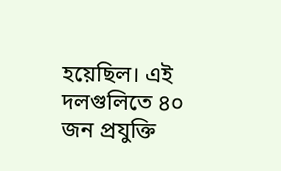হয়েছিল। এই দলগুলিতে ৪০ জন প্রযুক্তি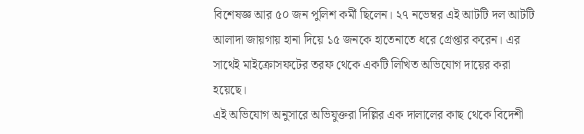বিশেষজ্ঞ আর ৫০ জন পুলিশ কর্মী ছিলেন। ২৭ নভেম্বর এই আটটি দল আটটি আলাদা জায়গায় হানা দিয়ে ১৫ জনকে হাতেনাতে ধরে গ্রেপ্তার করেন। এর সাথেই মাইক্রোসফটের তরফ থেকে একটি লিখিত অভিযোগ দায়ের করা হয়েছে।
এই অভিযোগ অনুসারে অভিযুক্তরা দিল্লির এক দালালের কাছ থেকে বিদেশী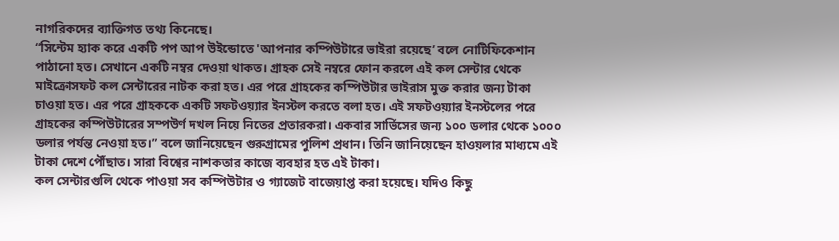নাগরিকদের ব্যাক্তিগত তথ্য কিনেছে।
“সিন্টেম হ্যাক করে একটি পপ আপ উইন্ডোতে 'আপনার কম্পিউটারে ভাইরা রয়েছে’ বলে নোটিফিকেশান পাঠানো হত। সেখানে একটি নম্বর দেওয়া থাকত। গ্রাহক সেই নম্বরে ফোন করলে এই কল সেন্টার থেকে মাইক্রোসফট কল সেন্টারের নাটক করা হত। এর পরে গ্রাহকের কম্পিউটার ভাইরাস মুক্ত করার জন্য টাকা চাওয়া হত। এর পরে গ্রাহককে একটি সফটওয়্যার ইনস্টল করতে বলা হত। এই সফটওয়্যার ইনস্টলের পরে গ্রাহকের কম্পিউটারের সম্পউর্ণ দখল নিয়ে নিতের প্রতারকরা। একবার সার্ভিসের জন্য ১০০ ডলার থেকে ১০০০ ডলার পর্যন্ত নেওয়া হত।” বলে জানিয়েছেন গুরুগ্রামের পুলিশ প্রধান। তিনি জানিয়েছেন হাওয়লার মাধ্যমে এই টাকা দেশে পৌঁছাত। সারা বিশ্বের নাশকতার কাজে ব্যবহার হত এই টাকা।
কল সেন্টারগুলি থেকে পাওয়া সব কম্পিউটার ও গ্যাজেট বাজেয়াপ্ত করা হয়েছে। যদিও কিছু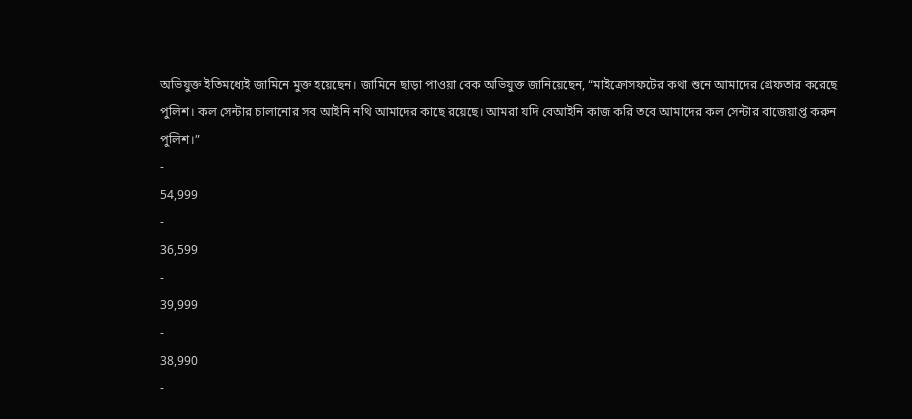অভিযুক্ত ইতিমধ্যেই জামিনে মুক্ত হয়েছেন। জামিনে ছাড়া পাওয়া বেক অভিযুক্ত জানিয়েছেন, “মাইক্রোসফটের কথা শুনে আমাদের গ্রেফতার করেছে পুলিশ। কল সেন্টার চালানোর সব আইনি নথি আমাদের কাছে রয়েছে। আমরা যদি বেআইনি কাজ করি তবে আমাদের কল সেন্টার বাজেয়াপ্ত করুন পুলিশ।”
-
54,999
-
36,599
-
39,999
-
38,990
-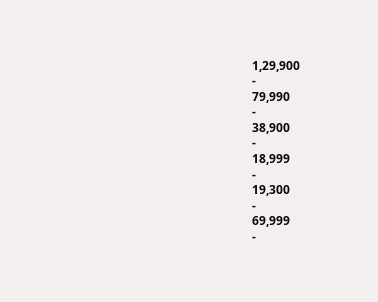1,29,900
-
79,990
-
38,900
-
18,999
-
19,300
-
69,999
-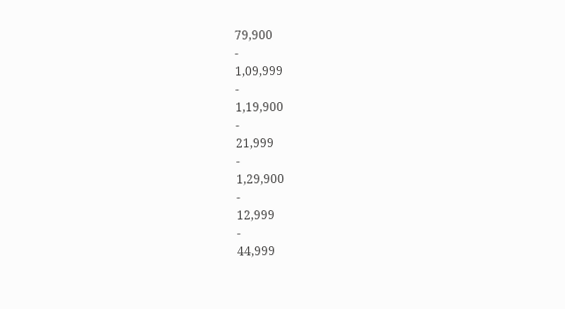79,900
-
1,09,999
-
1,19,900
-
21,999
-
1,29,900
-
12,999
-
44,999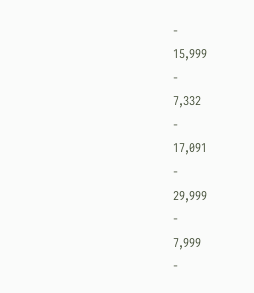-
15,999
-
7,332
-
17,091
-
29,999
-
7,999
-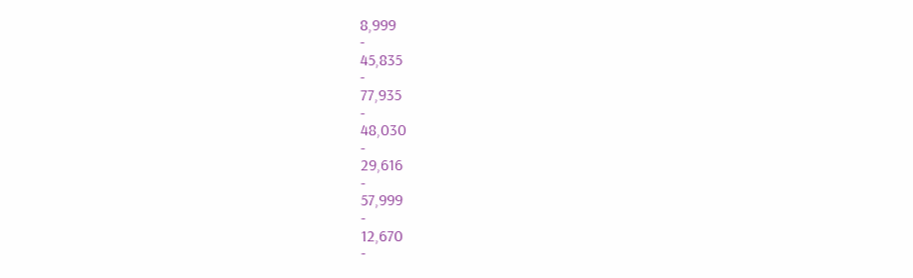8,999
-
45,835
-
77,935
-
48,030
-
29,616
-
57,999
-
12,670
-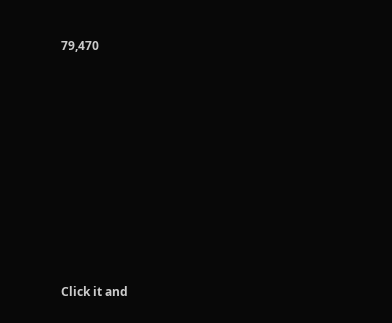79,470














Click it and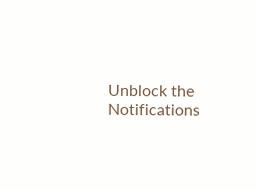Unblock the Notifications